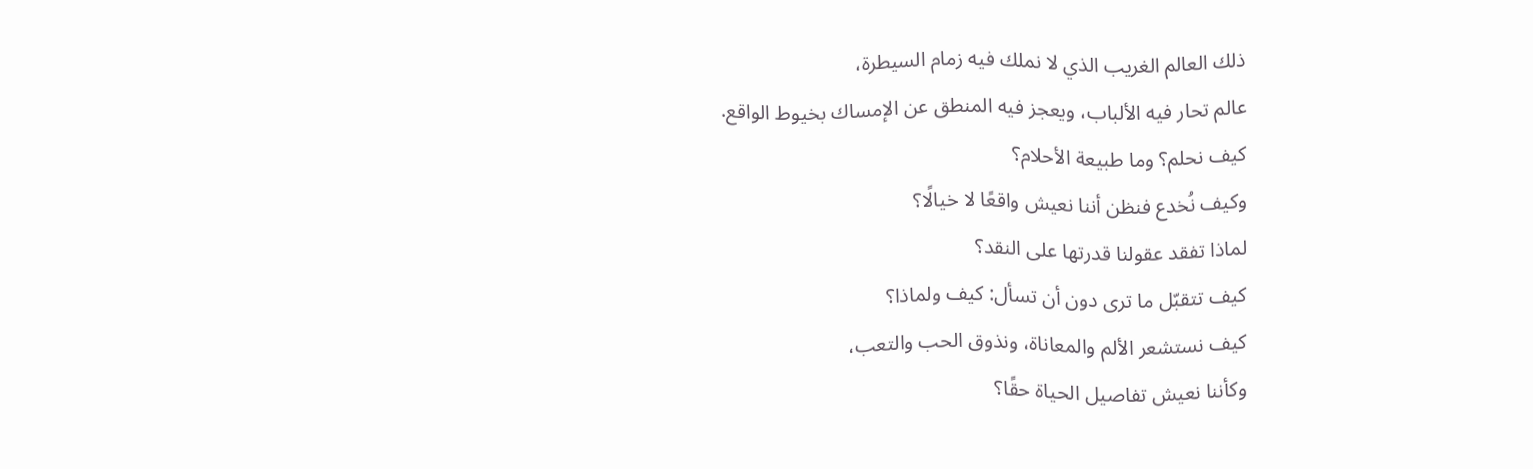ذلك العالم الغريب الذي لا نملك فيه زمام السيطرة،
عالم تحار فيه الألباب، ويعجز فيه المنطق عن الإمساك بخيوط الواقع.
كيف نحلم؟ وما طبيعة الأحلام؟
وكيف نُخدع فنظن أننا نعيش واقعًا لا خيالًا؟
لماذا تفقد عقولنا قدرتها على النقد؟
كيف تتقبّل ما ترى دون أن تسأل: كيف ولماذا؟
كيف نستشعر الألم والمعاناة، ونذوق الحب والتعب،
وكأننا نعيش تفاصيل الحياة حقًا؟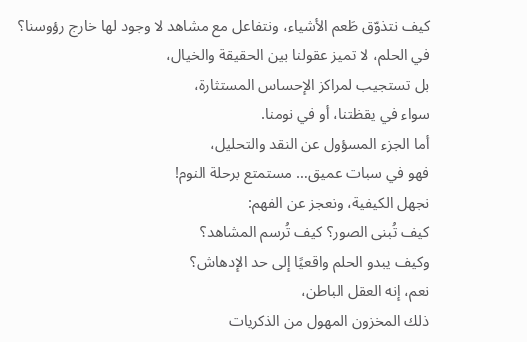كيف نتذوّق طَعم الأشياء، ونتفاعل مع مشاهد لا وجود لها خارج رؤوسنا؟
في الحلم، لا تميز عقولنا بين الحقيقة والخيال،
بل تستجيب لمراكز الإحساس المستثارة،
سواء في يقظتنا، أو في نومنا.
أما الجزء المسؤول عن النقد والتحليل،
فهو في سبات عميق… مستمتع برحلة النوم!
نجهل الكيفية، ونعجز عن الفهم:
كيف تُبنى الصور؟ كيف تُرسم المشاهد؟
وكيف يبدو الحلم واقعيًا إلى حد الإدهاش؟
نعم، إنه العقل الباطن،
ذلك المخزون المهول من الذكريات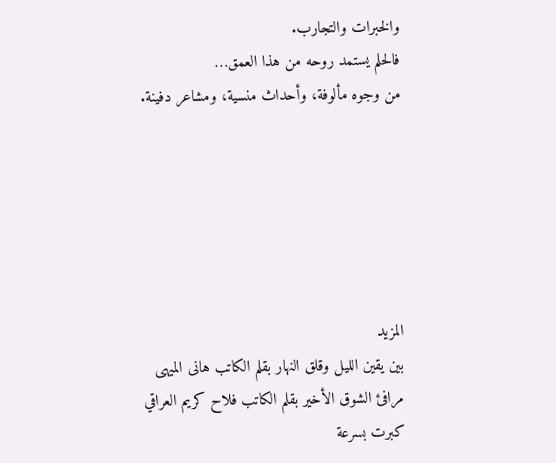والخبرات والتجارب.
فالحلم يستمد روحه من هذا العمق…
من وجوه مألوفة، وأحداث منسية، ومشاعر دفينة.






المزيد
بين يقين الليل وقلق النهار بقلم الكاتب هانى الميهى
مرافئ الشوق الأخير بقلم الكاتب فلاح كريم العراقي
كبرت بسرعة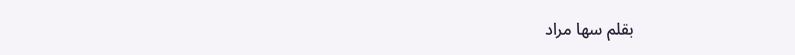بقلم سها مراد